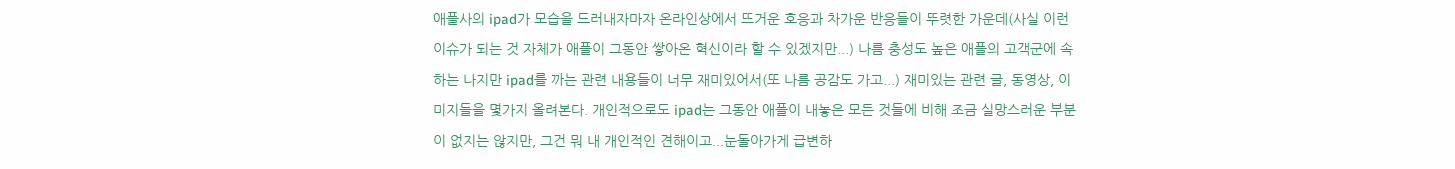애플사의 ipad가 모습을 드러내자마자 온라인상에서 뜨거운 호응과 차가운 반응들이 뚜렷한 가운데(사실 이런 이슈가 되는 것 자체가 애플이 그동안 쌓아온 혁신이라 할 수 있겠지만...) 나름 충성도 높은 애플의 고객군에 속하는 나지만 ipad를 까는 관련 내용들이 너무 재미있어서(또 나름 공감도 가고...) 재미있는 관련 글, 동영상, 이미지들을 몇가지 올려본다. 개인적으로도 ipad는 그동안 애플이 내놓은 모든 것들에 비해 조금 실망스러운 부분이 없지는 않지만, 그건 뭐 내 개인적인 견해이고...눈돌아가게 급변하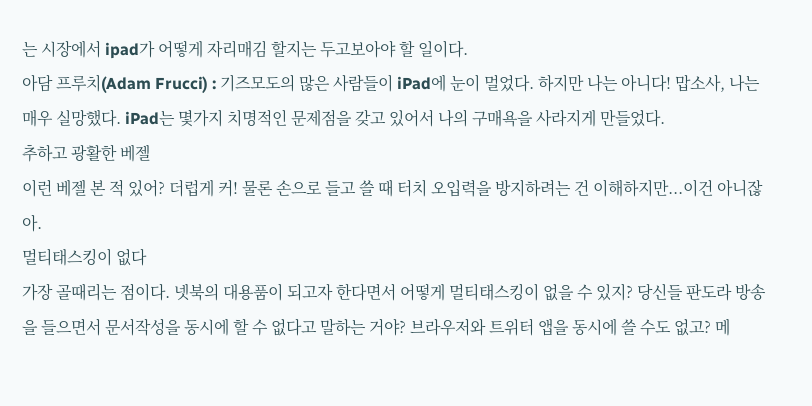는 시장에서 ipad가 어떻게 자리매김 할지는 두고보아야 할 일이다.
아담 프루치(Adam Frucci) : 기즈모도의 많은 사람들이 iPad에 눈이 멀었다. 하지만 나는 아니다! 맙소사, 나는 매우 실망했다. iPad는 몇가지 치명적인 문제점을 갖고 있어서 나의 구매욕을 사라지게 만들었다.
추하고 광활한 베젤
이런 베젤 본 적 있어? 더럽게 커! 물론 손으로 들고 쓸 때 터치 오입력을 방지하려는 건 이해하지만...이건 아니잖아.
멀티태스킹이 없다
가장 골때리는 점이다. 넷북의 대용품이 되고자 한다면서 어떻게 멀티태스킹이 없을 수 있지? 당신들 판도라 방송을 들으면서 문서작성을 동시에 할 수 없다고 말하는 거야? 브라우저와 트위터 앱을 동시에 쓸 수도 없고? 메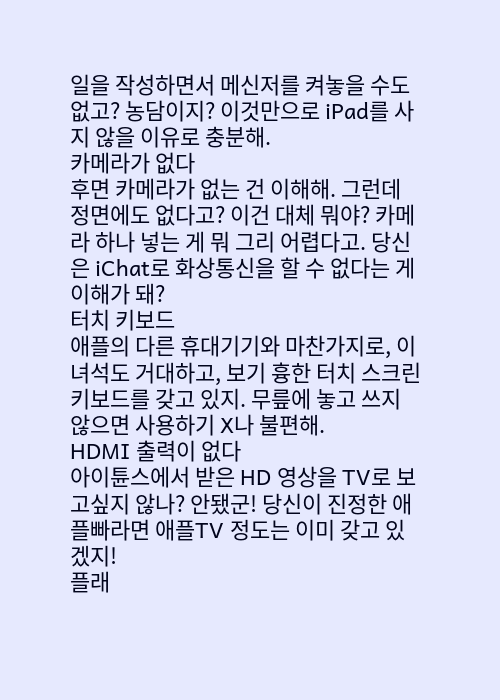일을 작성하면서 메신저를 켜놓을 수도없고? 농담이지? 이것만으로 iPad를 사지 않을 이유로 충분해.
카메라가 없다
후면 카메라가 없는 건 이해해. 그런데 정면에도 없다고? 이건 대체 뭐야? 카메라 하나 넣는 게 뭐 그리 어렵다고. 당신은 iChat로 화상통신을 할 수 없다는 게 이해가 돼?
터치 키보드
애플의 다른 휴대기기와 마찬가지로, 이 녀석도 거대하고, 보기 흉한 터치 스크린 키보드를 갖고 있지. 무릎에 놓고 쓰지 않으면 사용하기 X나 불편해.
HDMI 출력이 없다
아이튠스에서 받은 HD 영상을 TV로 보고싶지 않나? 안됐군! 당신이 진정한 애플빠라면 애플TV 정도는 이미 갖고 있겠지!
플래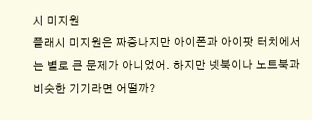시 미지원
플래시 미지원은 짜증나지만 아이폰과 아이팟 터치에서는 별로 큰 문제가 아니었어. 하지만 넷북이나 노트북과 비슷한 기기라면 어떨까?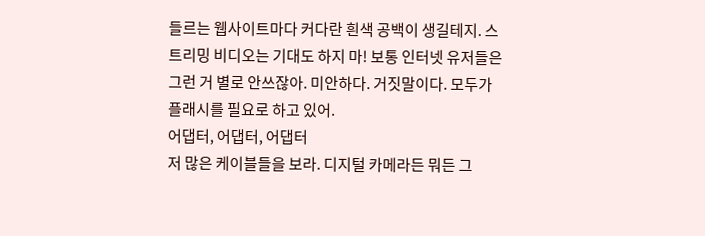들르는 웹사이트마다 커다란 흰색 공백이 생길테지. 스트리밍 비디오는 기대도 하지 마! 보통 인터넷 유저들은 그런 거 별로 안쓰잖아. 미안하다. 거짓말이다. 모두가 플래시를 필요로 하고 있어.
어댑터, 어댑터, 어댑터
저 많은 케이블들을 보라. 디지털 카메라든 뭐든 그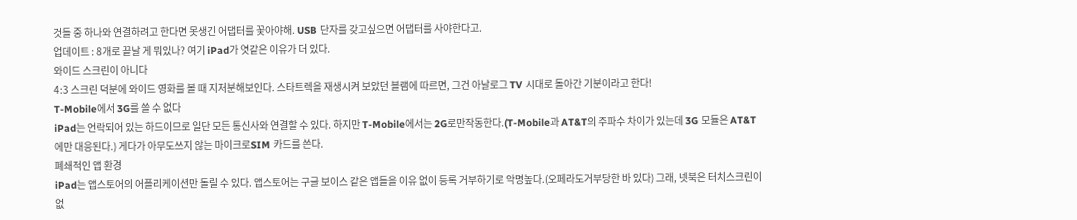것들 중 하나와 연결하려고 한다면 못생긴 어댑터를 꽃아야해. USB 단자를 갖고싶으면 어댑터를 사야한다고.
업데이트 : 8개로 끝날 게 뭐있나? 여기 iPad가 엿같은 이유가 더 있다.
와이드 스크린이 아니다
4:3 스크린 덕분에 와이드 영화를 볼 때 지저분해보인다. 스타트렉을 재생시켜 보았던 블램에 따르면, 그건 아날로그 TV 시대로 돌아간 기분이라고 한다!
T-Mobile에서 3G를 쓸 수 없다
iPad는 언락되어 있는 하드이므로 일단 모든 통신사와 연결할 수 있다. 하지만 T-Mobile에서는 2G로만작동한다.(T-Mobile과 AT&T의 주파수 차이가 있는데 3G 모듈은 AT&T에만 대응된다.) 게다가 아무도쓰지 않는 마이크로SIM 카드를 쓴다.
폐쇄적인 앱 환경
iPad는 앱스토어의 어플리케이션만 돌릴 수 있다. 앱스토어는 구글 보이스 같은 앱들을 이유 없이 등록 거부하기로 악명높다.(오페라도거부당한 바 있다) 그래, 넷북은 터치스크린이 없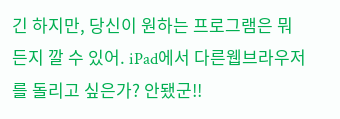긴 하지만, 당신이 원하는 프로그램은 뭐든지 깔 수 있어. iPad에서 다른웹브라우저를 돌리고 싶은가? 안됐군!!